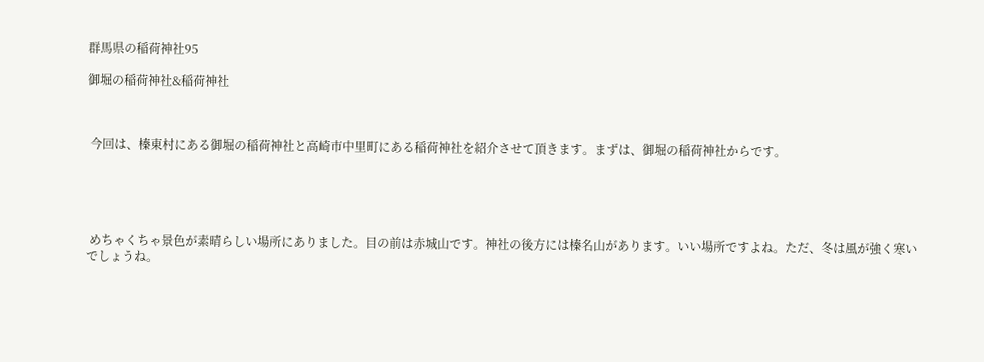群馬県の稲荷神社95

御堀の稲荷神社&稲荷神社



 今回は、榛東村にある御堀の稲荷神社と高崎市中里町にある稲荷神社を紹介させて頂きます。まずは、御堀の稲荷神社からです。





 めちゃくちゃ景色が素晴らしい場所にありました。目の前は赤城山です。神社の後方には榛名山があります。いい場所ですよね。ただ、冬は風が強く寒いでしょうね。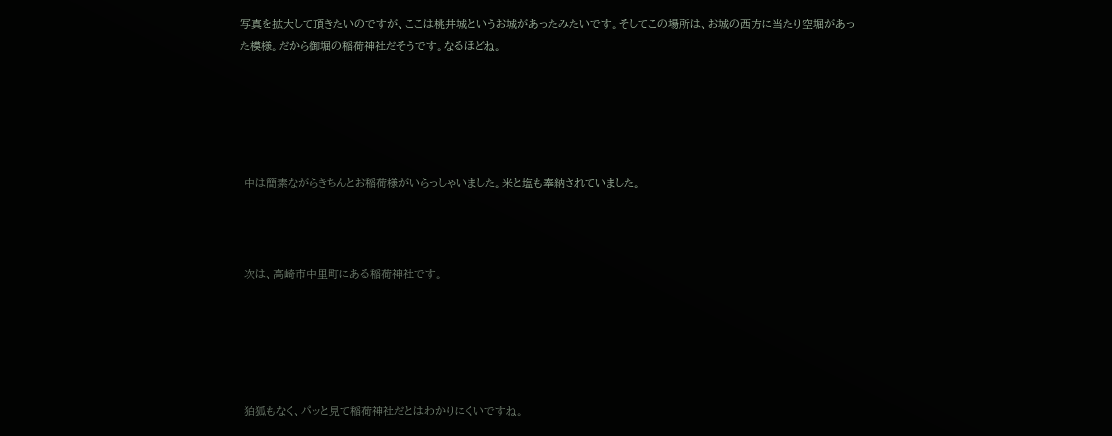写真を拡大して頂きたいのですが、ここは桃井城というお城があったみたいです。そしてこの場所は、お城の西方に当たり空堀があった模様。だから御堀の稲荷神社だそうです。なるほどね。





 中は簡素ながらきちんとお稲荷様がいらっしゃいました。米と塩も奉納されていました。



 次は、高崎市中里町にある稲荷神社です。





 狛狐もなく、パッと見て稲荷神社だとはわかりにくいですね。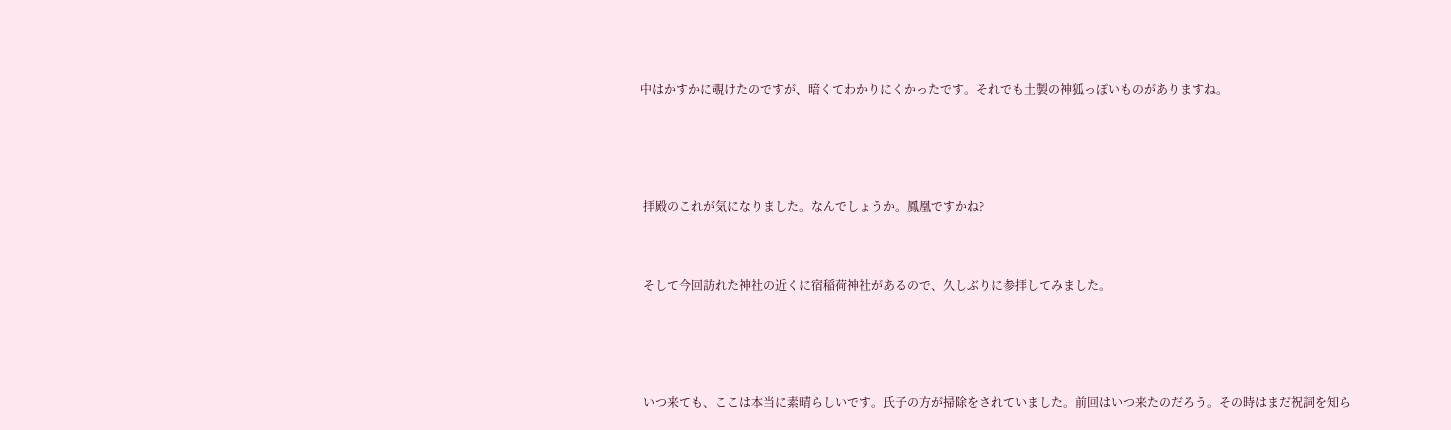中はかすかに覗けたのですが、暗くてわかりにくかったです。それでも土製の神狐っぽいものがありますね。





 拝殿のこれが気になりました。なんでしょうか。鳳凰ですかね?



 そして今回訪れた神社の近くに宿稲荷神社があるので、久しぶりに参拝してみました。





 いつ来ても、ここは本当に素晴らしいです。氏子の方が掃除をされていました。前回はいつ来たのだろう。その時はまだ祝詞を知ら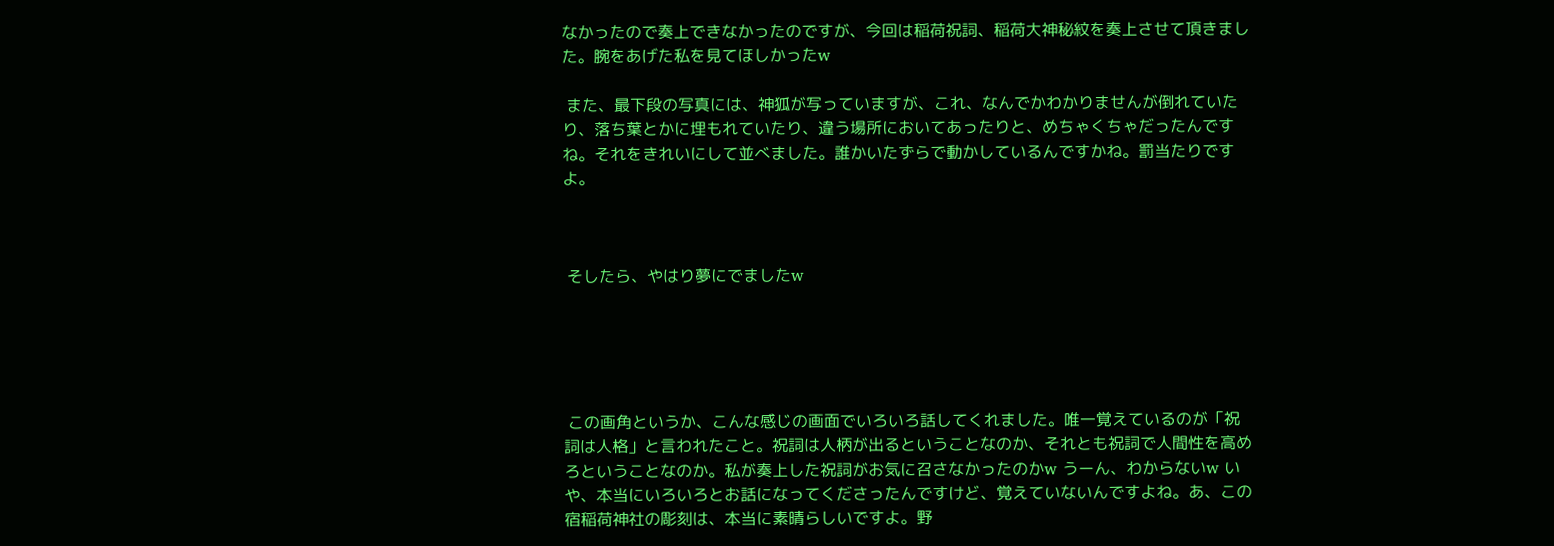なかったので奏上できなかったのですが、今回は稲荷祝詞、稲荷大神秘紋を奏上させて頂きました。腕をあげた私を見てほしかったw

 また、最下段の写真には、神狐が写っていますが、これ、なんでかわかりませんが倒れていたり、落ち葉とかに埋もれていたり、違う場所においてあったりと、めちゃくちゃだったんですね。それをきれいにして並べました。誰かいたずらで動かしているんですかね。罰当たりですよ。



 そしたら、やはり夢にでましたw





 この画角というか、こんな感じの画面でいろいろ話してくれました。唯一覚えているのが「祝詞は人格」と言われたこと。祝詞は人柄が出るということなのか、それとも祝詞で人間性を高めろということなのか。私が奏上した祝詞がお気に召さなかったのかw うーん、わからないw いや、本当にいろいろとお話になってくださったんですけど、覚えていないんですよね。あ、この宿稲荷神社の彫刻は、本当に素晴らしいですよ。野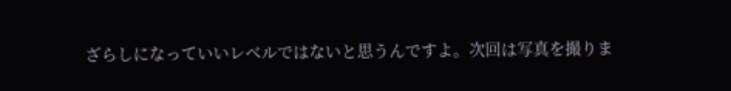ざらしになっていいレベルではないと思うんですよ。次回は写真を撮りま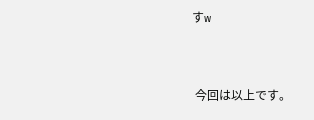すw



 今回は以上です。